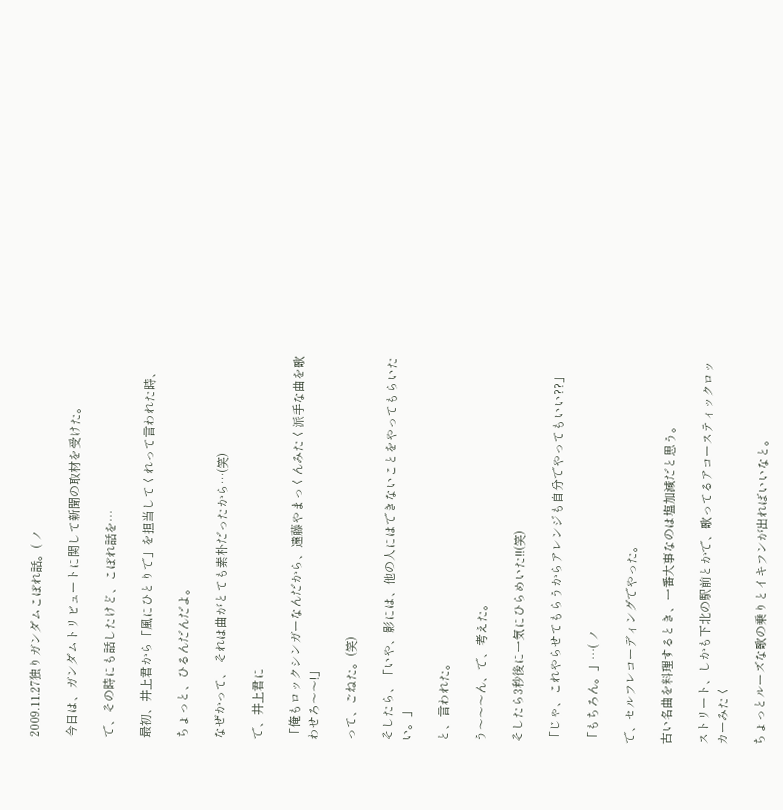2009.11.27独りガンダムこぼれ話。( ノ

今日は、ガンダムトリビュートに関して新聞の取材を受けた。

で、その時にも話したけど、こぼれ話を…

最初、井上君から「風にひとりで」を担当してくれって言われた時、

ちょっと、ひるんだんだよ。

なぜかって、 それは曲がとても素朴だったから…(笑)

で、井上君に

「俺もロックシンガーなんだから、遠藤やまっくんみたく派手な曲を歌わせろ〜〜!」

って、ごねた。(笑)

そしたら、「いや、影には、他の人にはできないことをやってもらいたい。」

と、言われた。

う〜〜〜ん、で、考えた。

そしたら3秒後に一気にひらめいた!!(笑)

「じゃ、これやらせてもらうからアレンジも自分でやってもいい??」

「もちろん。」…( ノ

で、セルフレコーディングでやった。

古い名曲を料理するとき、一番大事なのは塩加減だと思う。

ストリート、しかも下北の駅前とかで、歌ってるアコースティックロッカーみたく

ちょっとルーズな歌の乗りとイキフンが出ればいいなと。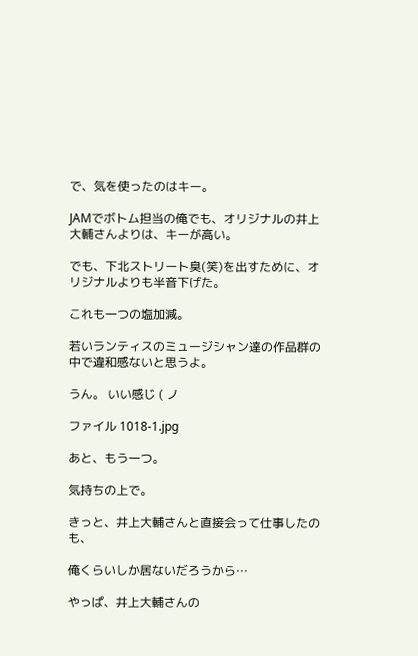で、気を使ったのはキー。

JAMでボトム担当の俺でも、オリジナルの井上大輔さんよりは、キーが高い。

でも、下北ストリート臭(笑)を出すために、オリジナルよりも半音下げた。

これも一つの塩加減。

若いランティスのミュージシャン達の作品群の中で違和感ないと思うよ。

うん。 いい感じ ( ノ

ファイル 1018-1.jpg

あと、もう一つ。

気持ちの上で。

きっと、井上大輔さんと直接会って仕事したのも、

俺くらいしか居ないだろうから…

やっぱ、井上大輔さんの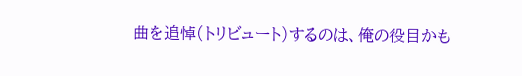曲を追悼(トリビュート)するのは、俺の役目かも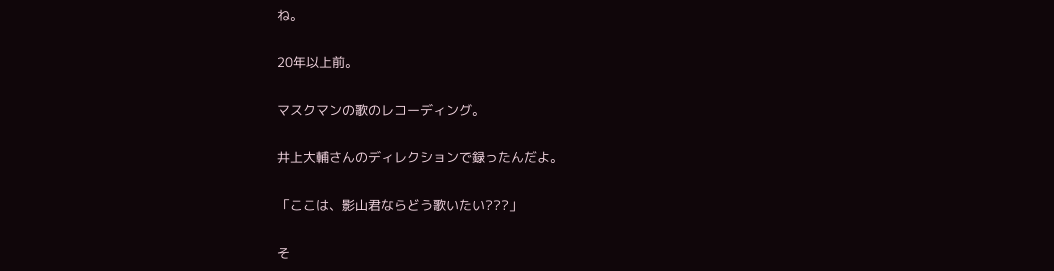ね。

20年以上前。

マスクマンの歌のレコーディング。

井上大輔さんのディレクションで録ったんだよ。

「ここは、影山君ならどう歌いたい???」

そ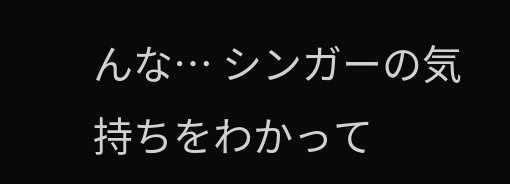んな… シンガーの気持ちをわかって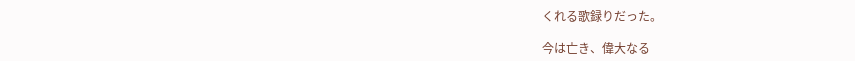くれる歌録りだった。

今は亡き、偉大なる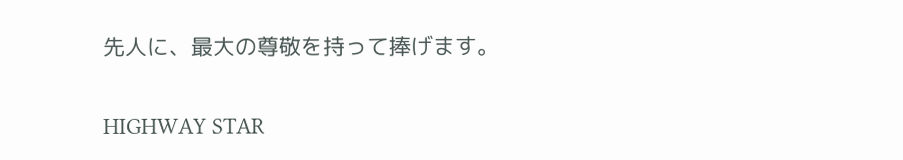先人に、最大の尊敬を持って捧げます。

HIGHWAY STAR